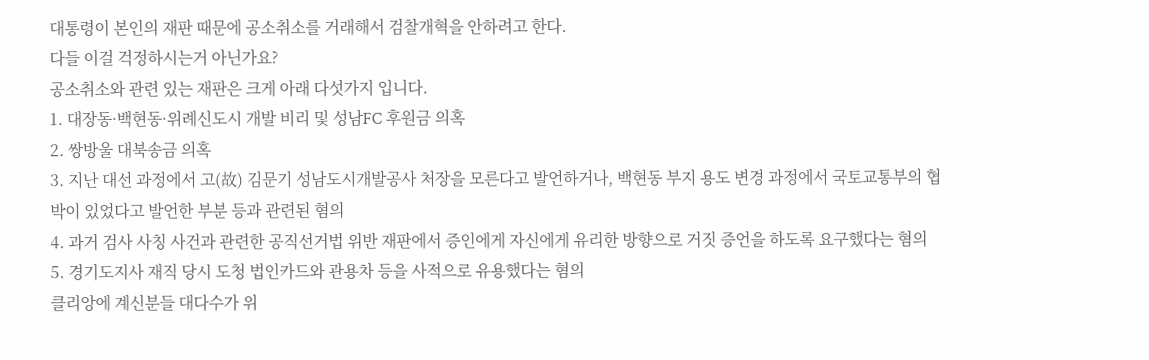대통령이 본인의 재판 때문에 공소취소를 거래해서 검찰개혁을 안하려고 한다.
다들 이걸 걱정하시는거 아닌가요?
공소취소와 관련 있는 재판은 크게 아래 다섯가지 입니다.
1. 대장동·백현동·위례신도시 개발 비리 및 성남FC 후원금 의혹
2. 쌍방울 대북송금 의혹
3. 지난 대선 과정에서 고(故) 김문기 성남도시개발공사 처장을 모른다고 발언하거나, 백현동 부지 용도 변경 과정에서 국토교통부의 협박이 있었다고 발언한 부분 등과 관련된 혐의
4. 과거 검사 사칭 사건과 관련한 공직선거법 위반 재판에서 증인에게 자신에게 유리한 방향으로 거짓 증언을 하도록 요구했다는 혐의
5. 경기도지사 재직 당시 도청 법인카드와 관용차 등을 사적으로 유용했다는 혐의
클리앙에 계신분들 대다수가 위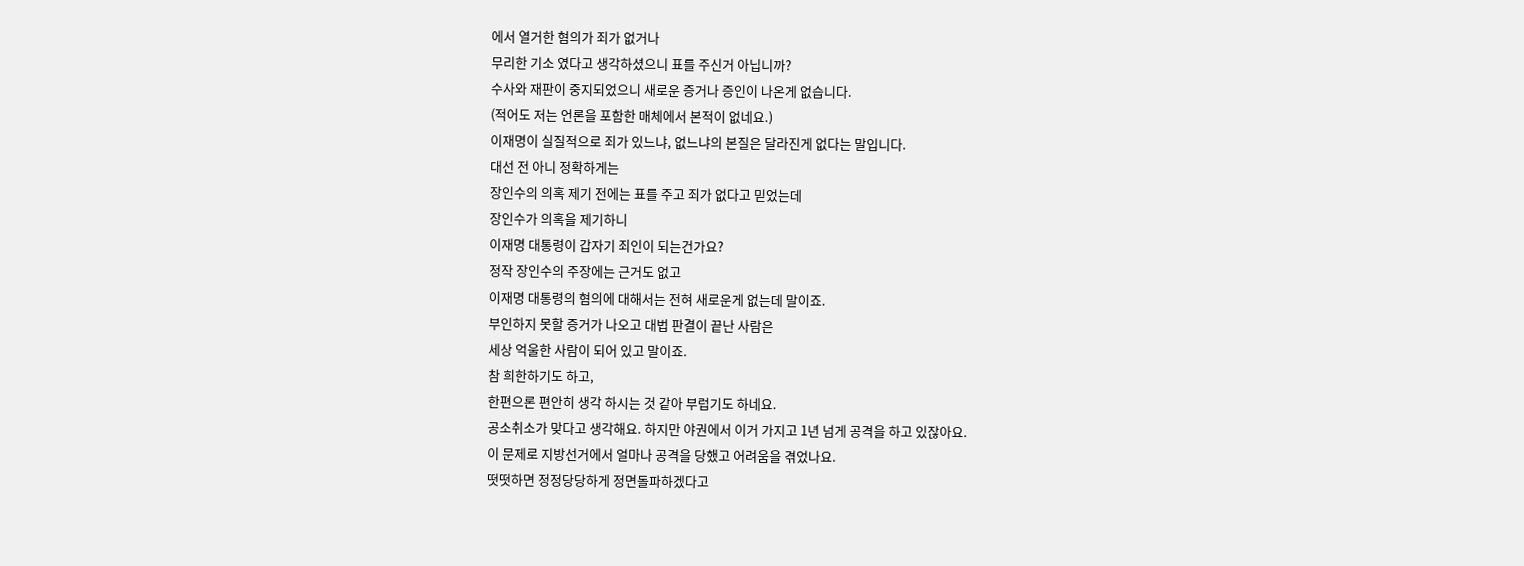에서 열거한 혐의가 죄가 없거나
무리한 기소 였다고 생각하셨으니 표를 주신거 아닙니까?
수사와 재판이 중지되었으니 새로운 증거나 증인이 나온게 없습니다.
(적어도 저는 언론을 포함한 매체에서 본적이 없네요.)
이재명이 실질적으로 죄가 있느냐, 없느냐의 본질은 달라진게 없다는 말입니다.
대선 전 아니 정확하게는
장인수의 의혹 제기 전에는 표를 주고 죄가 없다고 믿었는데
장인수가 의혹을 제기하니
이재명 대통령이 갑자기 죄인이 되는건가요?
정작 장인수의 주장에는 근거도 없고
이재명 대통령의 혐의에 대해서는 전혀 새로운게 없는데 말이죠.
부인하지 못할 증거가 나오고 대법 판결이 끝난 사람은
세상 억울한 사람이 되어 있고 말이죠.
참 희한하기도 하고,
한편으론 편안히 생각 하시는 것 같아 부럽기도 하네요.
공소취소가 맞다고 생각해요. 하지만 야권에서 이거 가지고 1년 넘게 공격을 하고 있잖아요.
이 문제로 지방선거에서 얼마나 공격을 당했고 어려움을 겪었나요.
떳떳하면 정정당당하게 정면돌파하겠다고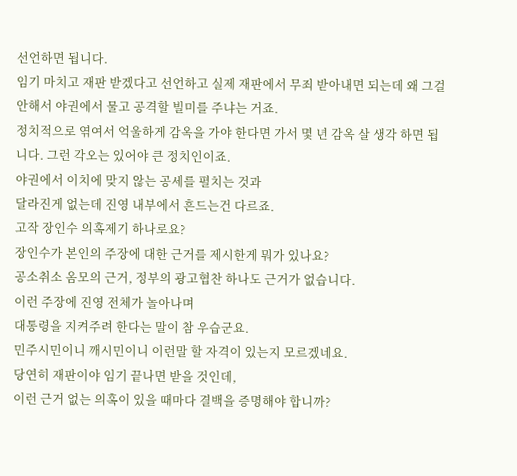선언하면 됩니다.
임기 마치고 재판 받겠다고 선언하고 실제 재판에서 무죄 받아내면 되는데 왜 그걸 안해서 야권에서 물고 공격할 빌미를 주냐는 거죠.
정치적으로 엮여서 억울하게 감옥을 가야 한다면 가서 몇 년 감옥 살 생각 하면 됩니다. 그런 각오는 있어야 큰 정치인이죠.
야권에서 이치에 맞지 않는 공세를 펼치는 것과
달라진게 없는데 진영 내부에서 흔드는건 다르죠.
고작 장인수 의혹제기 하나로요?
장인수가 본인의 주장에 대한 근거를 제시한게 뭐가 있나요?
공소취소 옴모의 근거, 정부의 광고협찬 하나도 근거가 없습니다.
이런 주장에 진영 전체가 놀아나며
대통령을 지켜주려 한다는 말이 참 우습군요.
민주시민이니 깨시민이니 이런말 할 자격이 있는지 모르겠네요.
당연히 재판이야 임기 끝나면 받을 것인데,
이런 근거 없는 의혹이 있을 때마다 결백을 증명해야 합니까?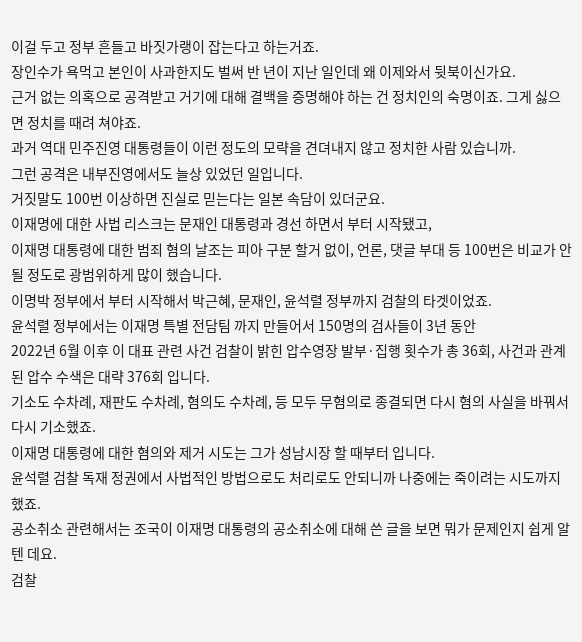이걸 두고 정부 흔들고 바짓가랭이 잡는다고 하는거죠.
장인수가 욕먹고 본인이 사과한지도 벌써 반 년이 지난 일인데 왜 이제와서 뒷북이신가요.
근거 없는 의혹으로 공격받고 거기에 대해 결백을 증명해야 하는 건 정치인의 숙명이죠. 그게 싫으면 정치를 때려 쳐야죠.
과거 역대 민주진영 대통령들이 이런 정도의 모략을 견뎌내지 않고 정치한 사람 있습니까.
그런 공격은 내부진영에서도 늘상 있었던 일입니다.
거짓말도 100번 이상하면 진실로 믿는다는 일본 속담이 있더군요.
이재명에 대한 사법 리스크는 문재인 대통령과 경선 하면서 부터 시작됐고,
이재명 대통령에 대한 범죄 혐의 날조는 피아 구분 할거 없이, 언론, 댓글 부대 등 100번은 비교가 안될 정도로 광범위하게 많이 했습니다.
이명박 정부에서 부터 시작해서 박근혜, 문재인, 윤석렬 정부까지 검찰의 타겟이었죠.
윤석렬 정부에서는 이재명 특별 전담팀 까지 만들어서 150명의 검사들이 3년 동안
2022년 6월 이후 이 대표 관련 사건 검찰이 밝힌 압수영장 발부·집행 횟수가 총 36회, 사건과 관계된 압수 수색은 대략 376회 입니다.
기소도 수차례, 재판도 수차례, 혐의도 수차례, 등 모두 무혐의로 종결되면 다시 혐의 사실을 바꿔서 다시 기소했죠.
이재명 대통령에 대한 혐의와 제거 시도는 그가 성남시장 할 때부터 입니다.
윤석렬 검찰 독재 정권에서 사법적인 방법으로도 처리로도 안되니까 나중에는 죽이려는 시도까지 했죠.
공소취소 관련해서는 조국이 이재명 대통령의 공소취소에 대해 쓴 글을 보면 뭐가 문제인지 쉽게 알 텐 데요.
검찰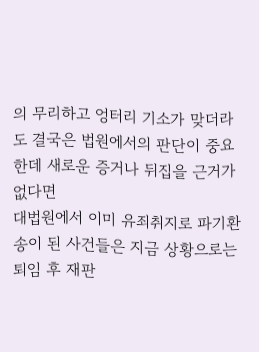의 무리하고 엉터리 기소가 맞더라도 결국은 법원에서의 판단이 중요한데 새로운 증거나 뒤집을 근거가 없다면
대법원에서 이미 유죄취지로 파기환송이 된 사건들은 지금 상황으로는 퇴임 후 재판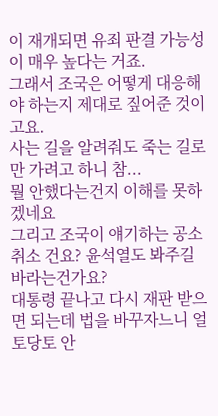이 재개되면 유죄 판결 가능성이 매우 높다는 거죠.
그래서 조국은 어떻게 대응해야 하는지 제대로 짚어준 것이고요.
사는 길을 알려줘도 죽는 길로만 가려고 하니 참...
뭘 안했다는건지 이해를 못하겠네요
그리고 조국이 얘기하는 공소취소 건요? 윤석열도 봐주길 바라는건가요?
대통령 끝나고 다시 재판 받으면 되는데 법을 바꾸자느니 얼토당토 안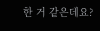한 거 같은데요?